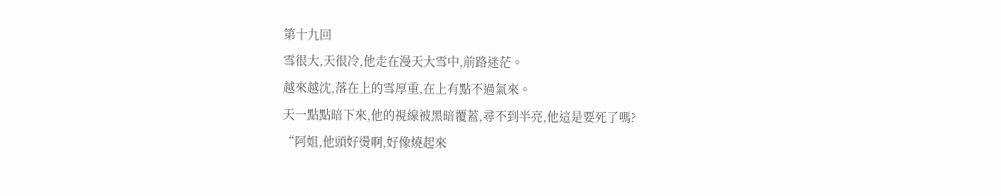第十九回
雪很大,天很冷,他走在漫天大雪中,前路迷茫。
越來越沈,落在上的雪厚重,在上有點不過氣來。
天一點點暗下來,他的視線被黑暗覆蓋,尋不到半亮,他這是要死了嗎?
“阿姐,他頭好燙啊,好像燒起來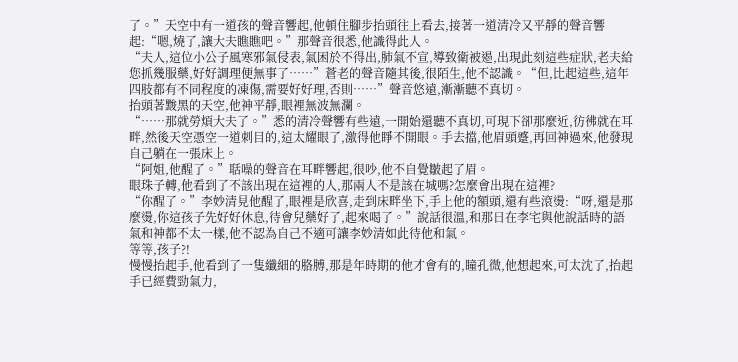了。”天空中有一道孩的聲音響起,他頓住腳步抬頭往上看去,接著一道清冷又平靜的聲音響起:“嗯,燒了,讓大夫瞧瞧吧。”那聲音很悉,他識得此人。
“夫人,這位小公子風寒邪氣侵表,氣困於不得出,肺氣不宣,導致衛被遏,出現此刻這些症狀,老夫給您抓幾服藥,好好調理便無事了……”蒼老的聲音隨其後,很陌生,他不認識。“但,比起這些,這年四肢都有不同程度的凍傷,需要好好理,否則……”聲音悠遠,漸漸聽不真切。
抬頭著黢黑的天空,他神平靜,眼裡無波無瀾。
“……那就勞煩大夫了。”悉的清冷聲響有些遠,一開始還聽不真切,可現下卻那麼近,彷彿就在耳畔,然後天空憑空一道刺目的,這太耀眼了,激得他睜不開眼。手去擋,他眉頭蹙,再回神過來,他發現自己躺在一張床上。
“阿姐,他醒了。”聒噪的聲音在耳畔響起,很吵,他不自覺皺起了眉。
眼珠子轉,他看到了不該出現在這裡的人,那兩人不是該在城嗎?怎麼會出現在這裡?
“你醒了。”李妙清見他醒了,眼裡是欣喜,走到床畔坐下,手上他的額頭,還有些滾燙:“呀,還是那麼燙,你這孩子先好好休息,待會兒藥好了,起來喝了。”說話很溫,和那日在李宅與他說話時的語氣和神都不太一樣,他不認為自己不適可讓李妙清如此待他和氣。
等等,孩子?!
慢慢抬起手,他看到了一隻纖細的胳膊,那是年時期的他才會有的,瞳孔微,他想起來,可太沈了,抬起手已經費勁氣力,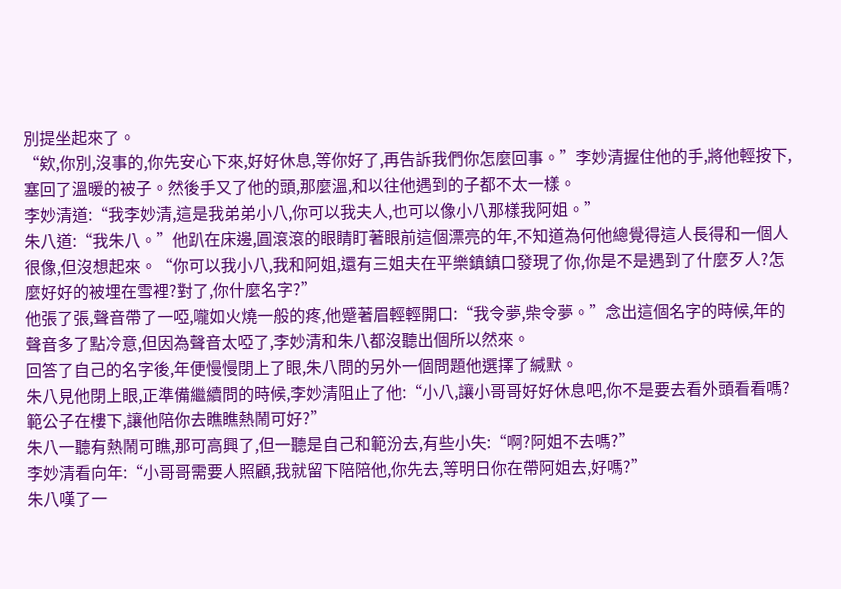別提坐起來了。
“欸,你別,沒事的,你先安心下來,好好休息,等你好了,再告訴我們你怎麼回事。”李妙清握住他的手,將他輕按下,塞回了溫暖的被子。然後手又了他的頭,那麼溫,和以往他遇到的子都不太一樣。
李妙清道:“我李妙清,這是我弟弟小八,你可以我夫人,也可以像小八那樣我阿姐。”
朱八道:“我朱八。”他趴在床邊,圓滾滾的眼睛盯著眼前這個漂亮的年,不知道為何他總覺得這人長得和一個人很像,但沒想起來。“你可以我小八,我和阿姐,還有三姐夫在平樂鎮鎮口發現了你,你是不是遇到了什麼歹人?怎麼好好的被埋在雪裡?對了,你什麼名字?”
他張了張,聲音帶了一啞,嚨如火燒一般的疼,他蹙著眉輕輕開口:“我令夢,柴令夢。”念出這個名字的時候,年的聲音多了點冷意,但因為聲音太啞了,李妙清和朱八都沒聽出個所以然來。
回答了自己的名字後,年便慢慢閉上了眼,朱八問的另外一個問題他選擇了緘默。
朱八見他閉上眼,正準備繼續問的時候,李妙清阻止了他:“小八,讓小哥哥好好休息吧,你不是要去看外頭看看嗎?範公子在樓下,讓他陪你去瞧瞧熱鬧可好?”
朱八一聽有熱鬧可瞧,那可高興了,但一聽是自己和範汾去,有些小失:“啊?阿姐不去嗎?”
李妙清看向年:“小哥哥需要人照顧,我就留下陪陪他,你先去,等明日你在帶阿姐去,好嗎?”
朱八嘆了一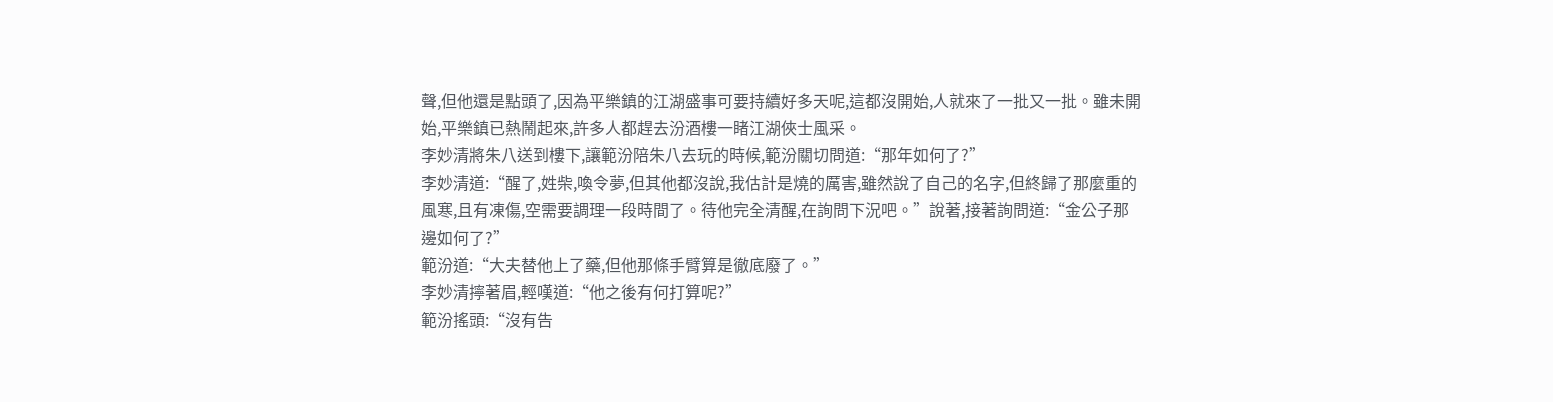聲,但他還是點頭了,因為平樂鎮的江湖盛事可要持續好多天呢,這都沒開始,人就來了一批又一批。雖未開始,平樂鎮已熱鬧起來,許多人都趕去汾酒樓一睹江湖俠士風采。
李妙清將朱八送到樓下,讓範汾陪朱八去玩的時候,範汾關切問道:“那年如何了?”
李妙清道:“醒了,姓柴,喚令夢,但其他都沒說,我估計是燒的厲害,雖然說了自己的名字,但終歸了那麼重的風寒,且有凍傷,空需要調理一段時間了。待他完全清醒,在詢問下況吧。”說著,接著詢問道:“金公子那邊如何了?”
範汾道:“大夫替他上了藥,但他那條手臂算是徹底廢了。”
李妙清擰著眉,輕嘆道:“他之後有何打算呢?”
範汾搖頭:“沒有告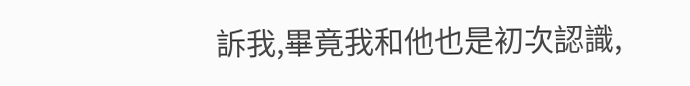訴我,畢竟我和他也是初次認識,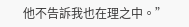他不告訴我也在理之中。”